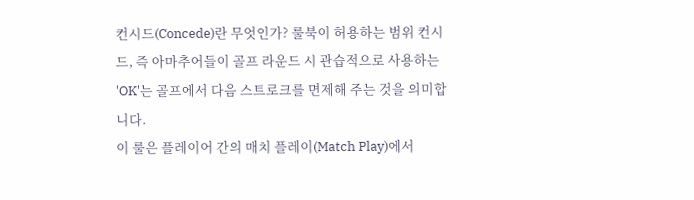컨시드(Concede)란 무엇인가? 룰북이 허용하는 범위 컨시드, 즉 아마추어들이 골프 라운드 시 관습적으로 사용하는 'OK'는 골프에서 다음 스트로크를 면제해 주는 것을 의미합니다.
이 룰은 플레이어 간의 매치 플레이(Match Play)에서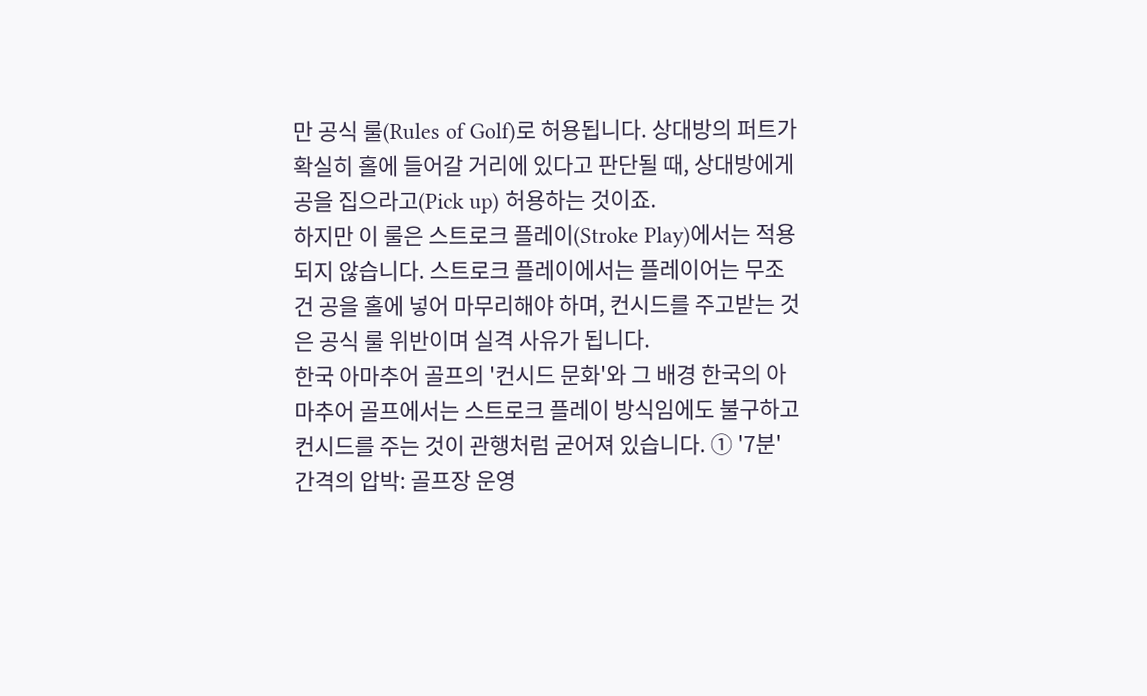만 공식 룰(Rules of Golf)로 허용됩니다. 상대방의 퍼트가 확실히 홀에 들어갈 거리에 있다고 판단될 때, 상대방에게 공을 집으라고(Pick up) 허용하는 것이죠.
하지만 이 룰은 스트로크 플레이(Stroke Play)에서는 적용되지 않습니다. 스트로크 플레이에서는 플레이어는 무조건 공을 홀에 넣어 마무리해야 하며, 컨시드를 주고받는 것은 공식 룰 위반이며 실격 사유가 됩니다.
한국 아마추어 골프의 '컨시드 문화'와 그 배경 한국의 아마추어 골프에서는 스트로크 플레이 방식임에도 불구하고 컨시드를 주는 것이 관행처럼 굳어져 있습니다. ① '7분' 간격의 압박: 골프장 운영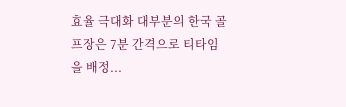효율 극대화 대부분의 한국 골프장은 7분 간격으로 티타임을 배정...